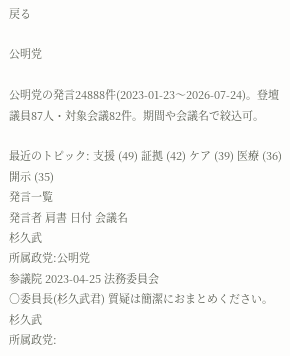戻る

公明党

公明党の発言24888件(2023-01-23〜2026-07-24)。登壇議員87人・対象会議82件。期間や会議名で絞込可。

最近のトピック: 支援 (49) 証拠 (42) ケア (39) 医療 (36) 開示 (35)
発言一覧
発言者 肩書 日付 会議名
杉久武
所属政党:公明党
参議院 2023-04-25 法務委員会
○委員長(杉久武君) 質疑は簡潔におまとめください。
杉久武
所属政党: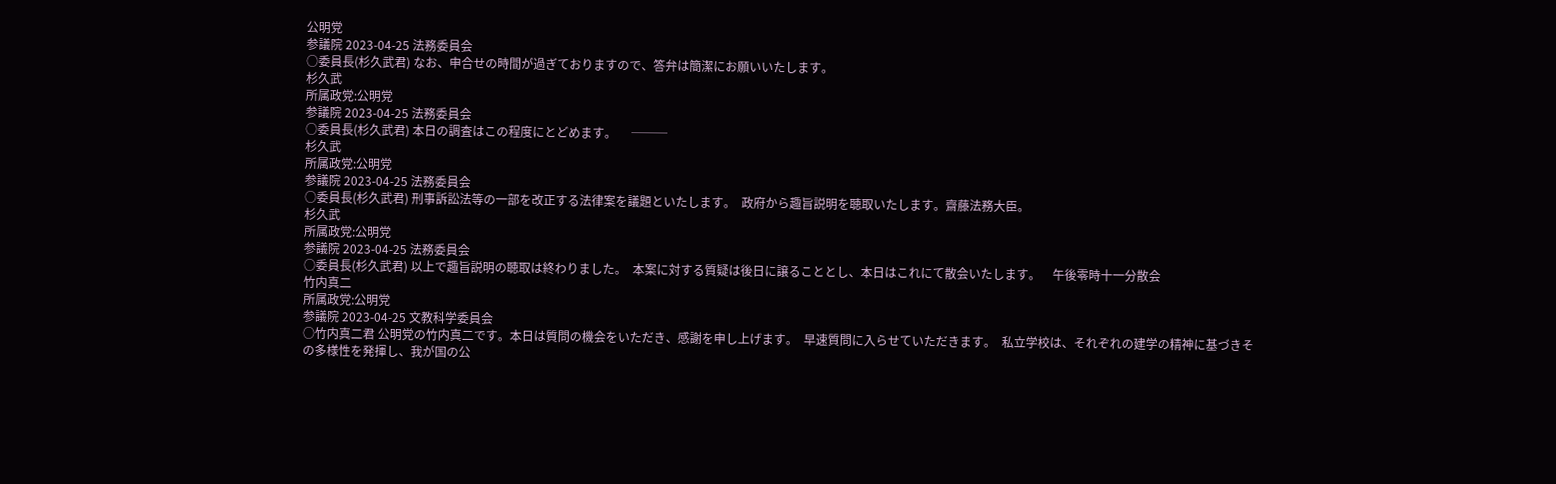公明党
参議院 2023-04-25 法務委員会
○委員長(杉久武君) なお、申合せの時間が過ぎておりますので、答弁は簡潔にお願いいたします。
杉久武
所属政党:公明党
参議院 2023-04-25 法務委員会
○委員長(杉久武君) 本日の調査はこの程度にとどめます。     ───
杉久武
所属政党:公明党
参議院 2023-04-25 法務委員会
○委員長(杉久武君) 刑事訴訟法等の一部を改正する法律案を議題といたします。  政府から趣旨説明を聴取いたします。齋藤法務大臣。
杉久武
所属政党:公明党
参議院 2023-04-25 法務委員会
○委員長(杉久武君) 以上で趣旨説明の聴取は終わりました。  本案に対する質疑は後日に譲ることとし、本日はこれにて散会いたします。    午後零時十一分散会
竹内真二
所属政党:公明党
参議院 2023-04-25 文教科学委員会
○竹内真二君 公明党の竹内真二です。本日は質問の機会をいただき、感謝を申し上げます。  早速質問に入らせていただきます。  私立学校は、それぞれの建学の精神に基づきその多様性を発揮し、我が国の公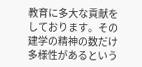教育に多大な貢献をしております。その建学の精神の数だけ多様性があるという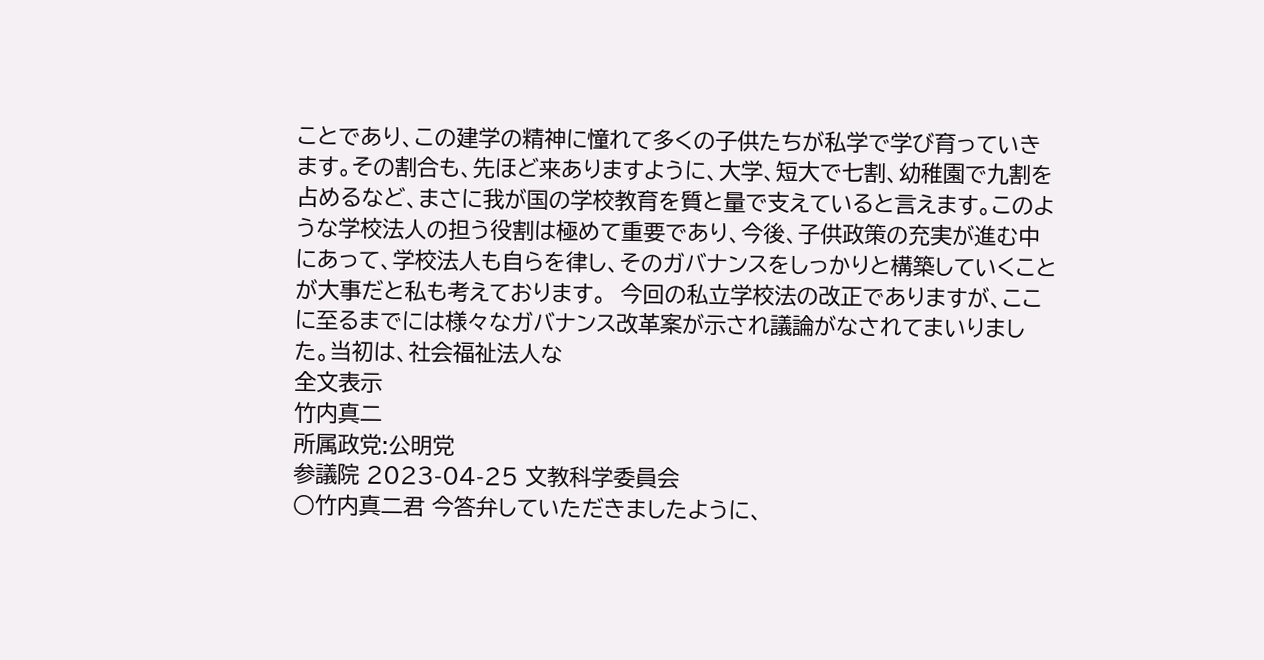ことであり、この建学の精神に憧れて多くの子供たちが私学で学び育っていきます。その割合も、先ほど来ありますように、大学、短大で七割、幼稚園で九割を占めるなど、まさに我が国の学校教育を質と量で支えていると言えます。このような学校法人の担う役割は極めて重要であり、今後、子供政策の充実が進む中にあって、学校法人も自らを律し、そのガバナンスをしっかりと構築していくことが大事だと私も考えております。  今回の私立学校法の改正でありますが、ここに至るまでには様々なガバナンス改革案が示され議論がなされてまいりました。当初は、社会福祉法人な
全文表示
竹内真二
所属政党:公明党
参議院 2023-04-25 文教科学委員会
○竹内真二君 今答弁していただきましたように、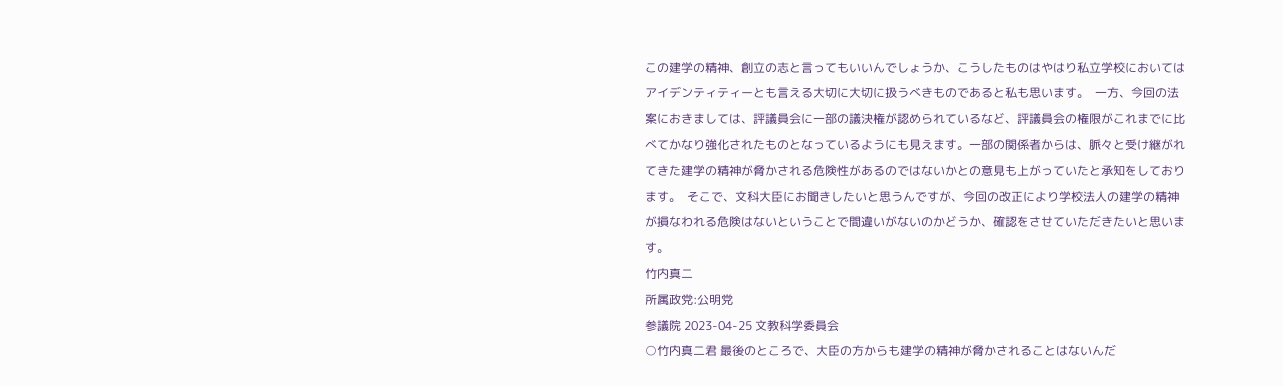この建学の精神、創立の志と言ってもいいんでしょうか、こうしたものはやはり私立学校においてはアイデンティティーとも言える大切に大切に扱うべきものであると私も思います。  一方、今回の法案におきましては、評議員会に一部の議決権が認められているなど、評議員会の権限がこれまでに比べてかなり強化されたものとなっているようにも見えます。一部の関係者からは、脈々と受け継がれてきた建学の精神が脅かされる危険性があるのではないかとの意見も上がっていたと承知をしております。  そこで、文科大臣にお聞きしたいと思うんですが、今回の改正により学校法人の建学の精神が損なわれる危険はないということで間違いがないのかどうか、確認をさせていただきたいと思います。
竹内真二
所属政党:公明党
参議院 2023-04-25 文教科学委員会
○竹内真二君 最後のところで、大臣の方からも建学の精神が脅かされることはないんだ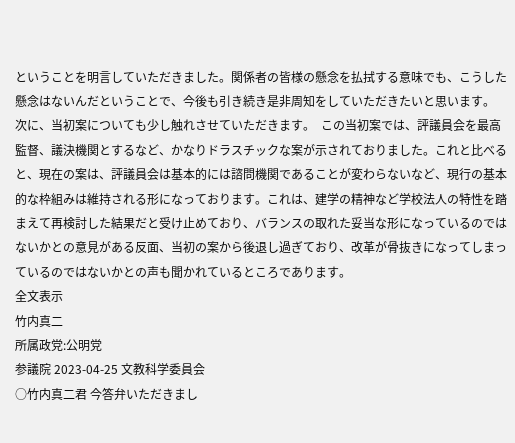ということを明言していただきました。関係者の皆様の懸念を払拭する意味でも、こうした懸念はないんだということで、今後も引き続き是非周知をしていただきたいと思います。  次に、当初案についても少し触れさせていただきます。  この当初案では、評議員会を最高監督、議決機関とするなど、かなりドラスチックな案が示されておりました。これと比べると、現在の案は、評議員会は基本的には諮問機関であることが変わらないなど、現行の基本的な枠組みは維持される形になっております。これは、建学の精神など学校法人の特性を踏まえて再検討した結果だと受け止めており、バランスの取れた妥当な形になっているのではないかとの意見がある反面、当初の案から後退し過ぎており、改革が骨抜きになってしまっているのではないかとの声も聞かれているところであります。
全文表示
竹内真二
所属政党:公明党
参議院 2023-04-25 文教科学委員会
○竹内真二君 今答弁いただきまし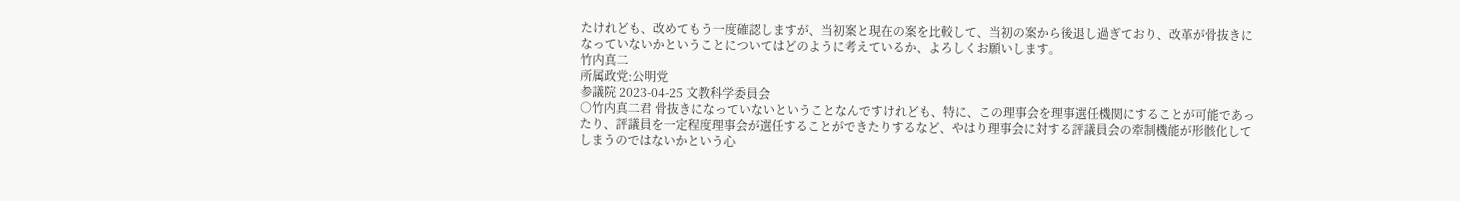たけれども、改めてもう一度確認しますが、当初案と現在の案を比較して、当初の案から後退し過ぎており、改革が骨抜きになっていないかということについてはどのように考えているか、よろしくお願いします。
竹内真二
所属政党:公明党
参議院 2023-04-25 文教科学委員会
○竹内真二君 骨抜きになっていないということなんですけれども、特に、この理事会を理事選任機関にすることが可能であったり、評議員を一定程度理事会が選任することができたりするなど、やはり理事会に対する評議員会の牽制機能が形骸化してしまうのではないかという心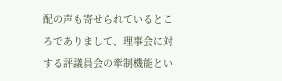配の声も寄せられているところでありまして、理事会に対する評議員会の牽制機能とい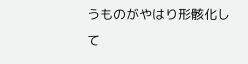うものがやはり形骸化して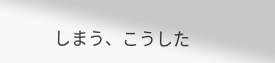しまう、こうした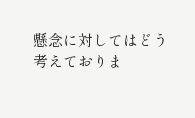懸念に対してはどう考えておりま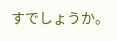すでしょうか。